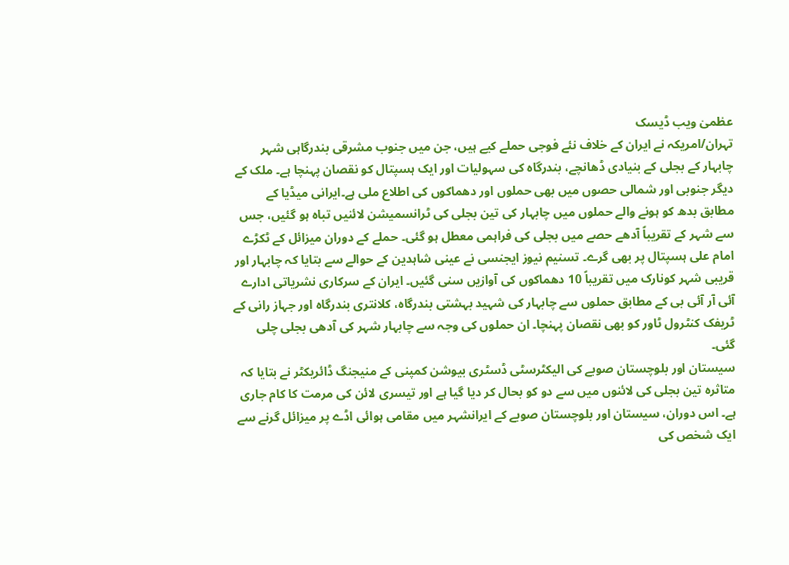عظمیٰ ویب ڈیسک
تہران/امریکہ نے ایران کے خلاف نئے فوجی حملے کیے ہیں، جن میں جنوب مشرقی بندرگاہی شہر چابہار کے بجلی کے بنیادی ڈھانچے، بندرگاہ کی سہولیات اور ایک ہسپتال کو نقصان پہنچا ہے۔ ملک کے دیگر جنوبی اور شمالی حصوں میں بھی حملوں اور دھماکوں کی اطلاع ملی ہے۔ایرانی میڈیا کے مطابق بدھ کو ہونے والے حملوں میں چابہار کی تین بجلی کی ٹرانسمیشن لائنیں تباہ ہو گئیں، جس سے شہر کے تقریباً آدھے حصے میں بجلی کی فراہمی معطل ہو گئی۔ حملے کے دوران میزائل کے ٹکڑے امام علی ہسپتال پر بھی گرے۔ تسنیم نیوز ایجنسی نے عینی شاہدین کے حوالے سے بتایا کہ چابہار اور قریبی شہر کونارک میں تقریباً 10 دھماکوں کی آوازیں سنی گئیں۔ ایران کے سرکاری نشریاتی ادارے آئی آر آئی بی کے مطابق حملوں سے چابہار کی شہید بہشتی بندرگاہ، کلانتری بندرگاہ اور جہاز رانی کے ٹریفک کنٹرول ٹاور کو بھی نقصان پہنچا۔ ان حملوں کی وجہ سے چابہار شہر کی آدھی بجلی چلی گئی۔
سیستان اور بلوچستان صوبے کی الیکٹرسٹی ڈسٹری بیوشن کمپنی کے منیجنگ ڈائریکٹر نے بتایا کہ متاثرہ تین بجلی کی لائنوں میں سے دو کو بحال کر دیا گیا ہے اور تیسری لائن کی مرمت کا کام جاری ہے۔ اس دوران، سیستان اور بلوچستان صوبے کے ایرانشہر میں مقامی ہوائی اڈے پر میزائل گرنے سے ایک شخص کی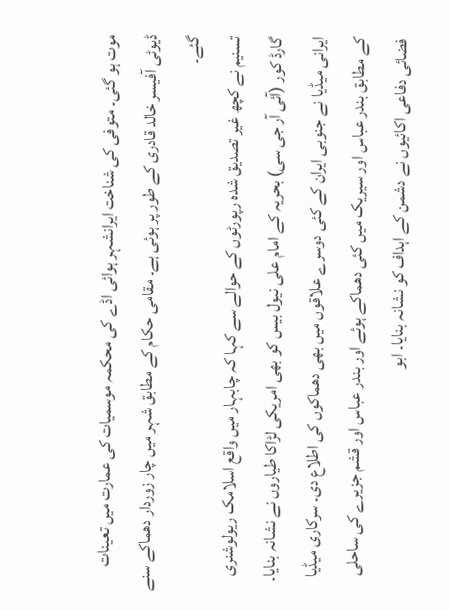موت ہو گئی۔ متوفی کی شناخت ایرانشہر ہوائی اڈے کی محکمہ موسمیات کی عمارت میں تعینات ڈیوٹی آفیسر خالد قادری کے طور پر ہوئی ہے۔ مقامی حکام کے مطابق شہر میں چار زوردار دھماکے سنے گئے۔
تسنیم نے کچھ غیر تصدیق شدہ رپورٹوں کے حوالے سے کہا کہ چابہار میں واقع اسلامک ریولوشنری گارڈ کور (آئی آر جی سی) بحریہ کے امام علی نیول بیس کو بھی امریکی لڑاکا طیاروں نے نشانہ بنایا۔ ایرانی میڈیا نے جنوبی ایران کے کئی دوسرے علاقوں میں بھی دھماکوں کی اطلاع دی۔ سرکاری میڈیا کے مطابق بندر عباس اور سیریک میں کئی دھماکے ہوئے اور بندر عباس اور قشم جزیرے کی ساحلی فضائی دفاعی اکائیوں نے دشمن کے اہداف کو نشانہ بنایا۔ ابو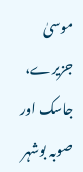موسیٰ جزیرے، جاسک اور صوبہ بوشہر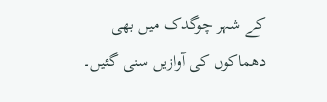کے شہر چوگدک میں بھی دھماکوں کی آوازیں سنی گئیں۔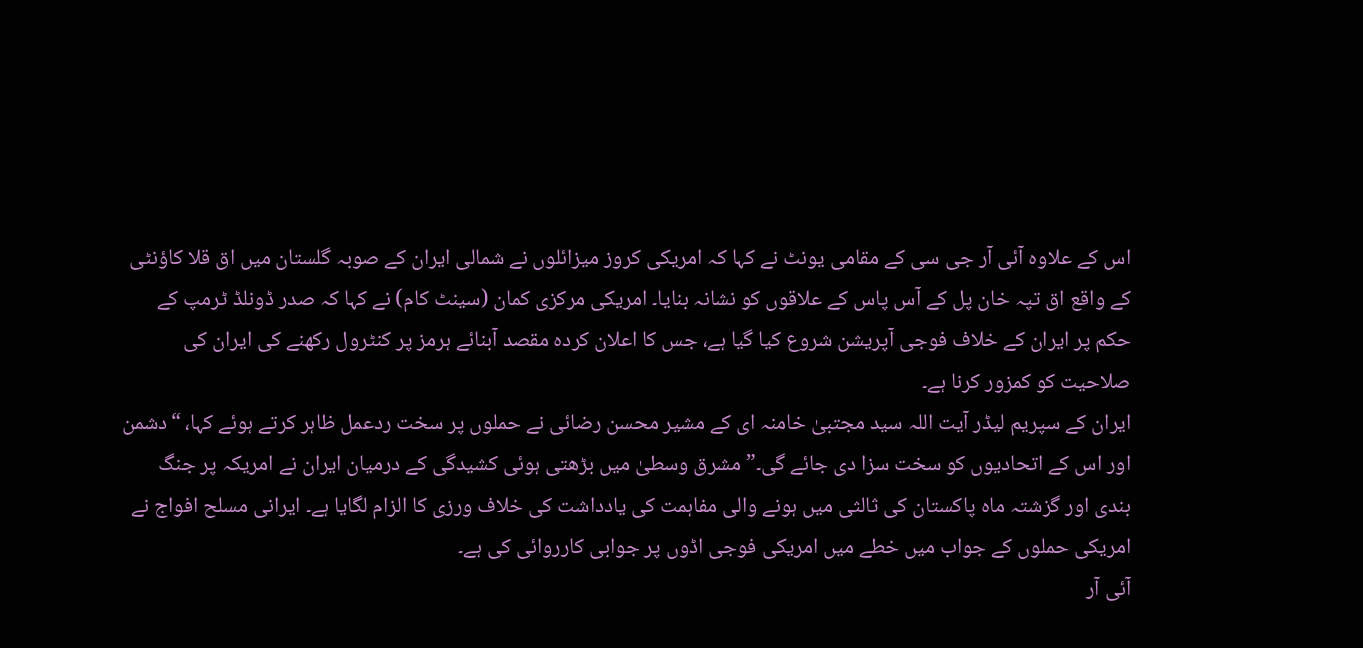اس کے علاوہ آئی آر جی سی کے مقامی یونٹ نے کہا کہ امریکی کروز میزائلوں نے شمالی ایران کے صوبہ گلستان میں اق قلا کاؤنٹی کے واقع اق تپہ خان پل کے آس پاس کے علاقوں کو نشانہ بنایا۔ امریکی مرکزی کمان (سینٹ کام) نے کہا کہ صدر ڈونلڈ ٹرمپ کے حکم پر ایران کے خلاف فوجی آپریشن شروع کیا گیا ہے، جس کا اعلان کردہ مقصد آبنائے ہرمز پر کنٹرول رکھنے کی ایران کی صلاحیت کو کمزور کرنا ہے۔
ایران کے سپریم لیڈر آیت اللہ سید مجتبیٰ خامنہ ای کے مشیر محسن رضائی نے حملوں پر سخت ردعمل ظاہر کرتے ہوئے کہا، “دشمن اور اس کے اتحادیوں کو سخت سزا دی جائے گی۔” مشرق وسطیٰ میں بڑھتی ہوئی کشیدگی کے درمیان ایران نے امریکہ پر جنگ بندی اور گزشتہ ماہ پاکستان کی ثالثی میں ہونے والی مفاہمت کی یادداشت کی خلاف ورزی کا الزام لگایا ہے۔ ایرانی مسلح افواج نے امریکی حملوں کے جواب میں خطے میں امریکی فوجی اڈوں پر جوابی کارروائی کی ہے۔
آئی آر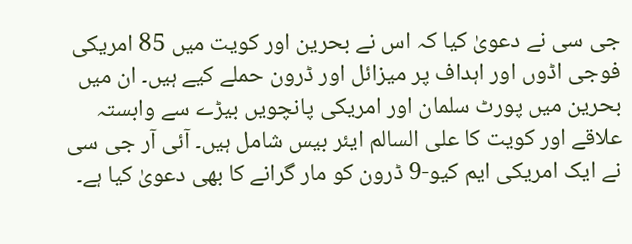جی سی نے دعویٰ کیا کہ اس نے بحرین اور کویت میں 85 امریکی فوجی اڈوں اور اہداف پر میزائل اور ڈرون حملے کیے ہیں۔ ان میں بحرین میں پورٹ سلمان اور امریکی پانچویں بیڑے سے وابستہ علاقے اور کویت کا علی السالم ایئر بیس شامل ہیں۔ آئی آر جی سی نے ایک امریکی ایم کیو-9 ڈرون کو مار گرانے کا بھی دعویٰ کیا ہے۔